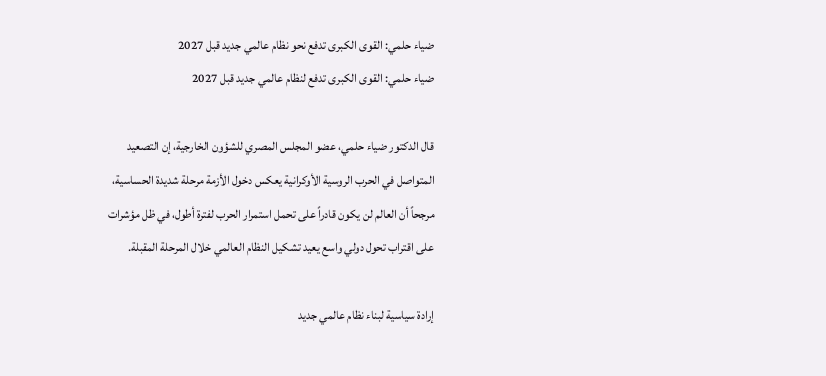ضياء حلمي: القوى الكبرى تدفع نحو نظام عالمي جديد قبل 2027
ضياء حلمي: القوى الكبرى تدفع لنظام عالمي جديد قبل 2027

قال الدكتور ضياء حلمي، عضو المجلس المصري للشؤون الخارجية، إن التصعيد المتواصل في الحرب الروسية الأوكرانية يعكس دخول الأزمة مرحلة شديدة الحساسية، مرجحاً أن العالم لن يكون قادراً على تحمل استمرار الحرب لفترة أطول، في ظل مؤشرات على اقتراب تحول دولي واسع يعيد تشكيل النظام العالمي خلال المرحلة المقبلة.

إرادة سياسية لبناء نظام عالمي جديد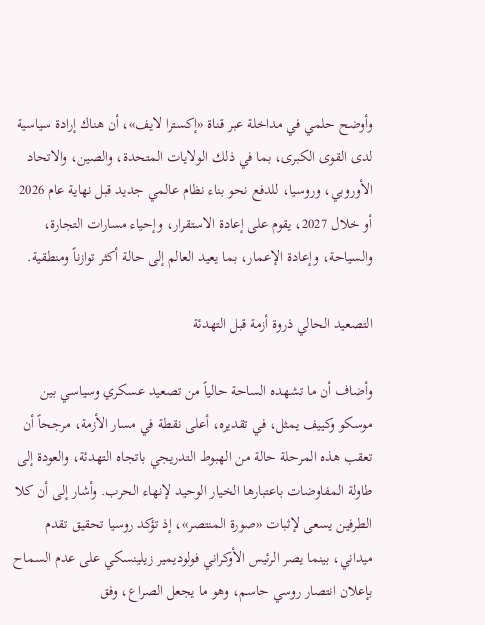وأوضح حلمي في مداخلة عبر قناة «إكسترا لايف»، أن هناك إرادة سياسية لدى القوى الكبرى، بما في ذلك الولايات المتحدة، والصين، والاتحاد الأوروبي، وروسيا، للدفع نحو بناء نظام عالمي جديد قبل نهاية عام 2026 أو خلال 2027، يقوم على إعادة الاستقرار، وإحياء مسارات التجارة، والسياحة، وإعادة الإعمار، بما يعيد العالم إلى حالة أكثر توازناً ومنطقية.

التصعيد الحالي ذروة أزمة قبل التهدئة

وأضاف أن ما تشهده الساحة حالياً من تصعيد عسكري وسياسي بين موسكو وكييف يمثل، في تقديره، أعلى نقطة في مسار الأزمة، مرجحاً أن تعقب هذه المرحلة حالة من الهبوط التدريجي باتجاه التهدئة، والعودة إلى طاولة المفاوضات باعتبارها الخيار الوحيد لإنهاء الحرب. وأشار إلى أن كلا الطرفين يسعى لإثبات «صورة المنتصر»، إذ تؤكد روسيا تحقيق تقدم ميداني، بينما يصر الرئيس الأوكراني فولوديمير زيلينسكي على عدم السماح بإعلان انتصار روسي حاسم، وهو ما يجعل الصراع، وفق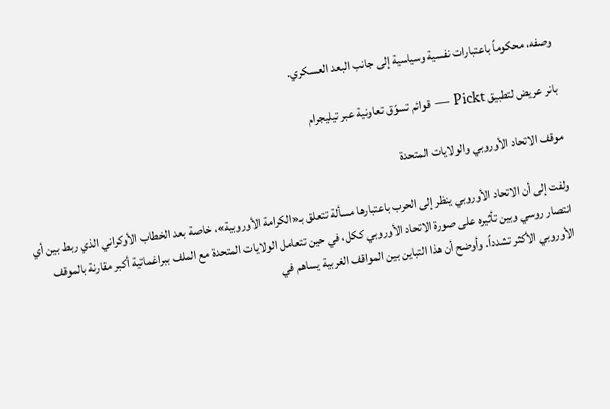وصفه، محكوماً باعتبارات نفسية وسياسية إلى جانب البعد العسكري.

بانر عريض لتطبيق Pickt — قوائم تسوّق تعاونية عبر تيليجرام

موقف الاتحاد الأوروبي والولايات المتحدة

ولفت إلى أن الاتحاد الأوروبي ينظر إلى الحرب باعتبارها مسألة تتعلق بـ«الكرامة الأوروبية»، خاصة بعد الخطاب الأوكراني الذي ربط بين أي انتصار روسي وبين تأثيره على صورة الاتحاد الأوروبي ككل، في حين تتعامل الولايات المتحدة مع الملف ببراغماتية أكبر مقارنة بالموقف الأوروبي الأكثر تشدداً. وأوضح أن هذا التباين بين المواقف الغربية يساهم في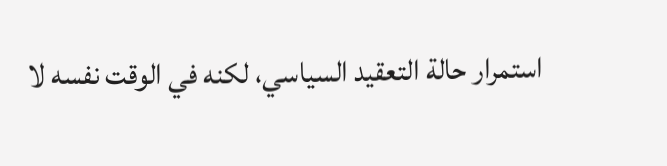استمرار حالة التعقيد السياسي، لكنه في الوقت نفسه لا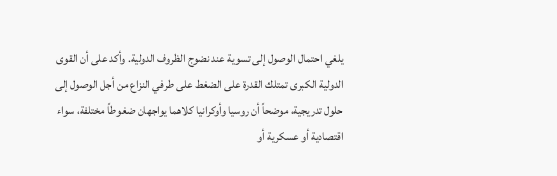يلغي احتمال الوصول إلى تسوية عند نضوج الظروف الدولية. وأكد على أن القوى الدولية الكبرى تمتلك القدرة على الضغط على طرفي النزاع من أجل الوصول إلى حلول تدريجية، موضحاً أن روسيا وأوكرانيا كلاهما يواجهان ضغوطاً مختلفة، سواء اقتصادية أو عسكرية أو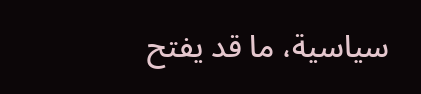سياسية، ما قد يفتح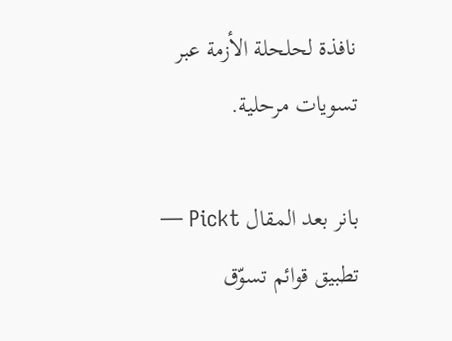نافذة لحلحلة الأزمة عبر تسويات مرحلية.

بانر بعد المقال Pickt — تطبيق قوائم تسوّق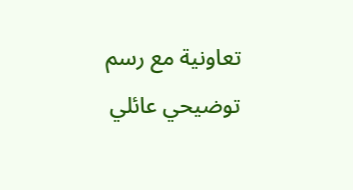تعاونية مع رسم توضيحي عائلي